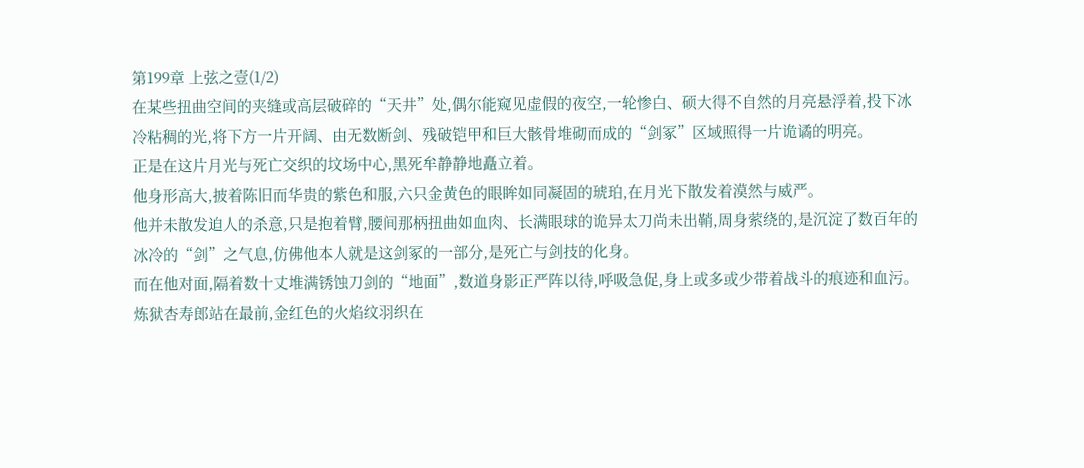第199章 上弦之壹(1/2)
在某些扭曲空间的夹缝或高层破碎的“天井”处,偶尔能窥见虚假的夜空,一轮惨白、硕大得不自然的月亮悬浮着,投下冰冷粘稠的光,将下方一片开阔、由无数断剑、残破铠甲和巨大骸骨堆砌而成的“剑冢”区域照得一片诡谲的明亮。
正是在这片月光与死亡交织的坟场中心,黑死牟静静地矗立着。
他身形高大,披着陈旧而华贵的紫色和服,六只金黄色的眼眸如同凝固的琥珀,在月光下散发着漠然与威严。
他并未散发迫人的杀意,只是抱着臂,腰间那柄扭曲如血肉、长满眼球的诡异太刀尚未出鞘,周身萦绕的,是沉淀了数百年的冰冷的“剑”之气息,仿佛他本人就是这剑冢的一部分,是死亡与剑技的化身。
而在他对面,隔着数十丈堆满锈蚀刀剑的“地面”,数道身影正严阵以待,呼吸急促,身上或多或少带着战斗的痕迹和血污。
炼狱杏寿郎站在最前,金红色的火焰纹羽织在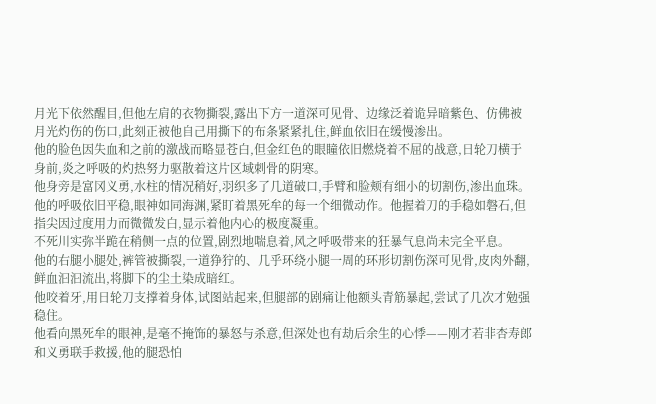月光下依然醒目,但他左肩的衣物撕裂,露出下方一道深可见骨、边缘泛着诡异暗紫色、仿佛被月光灼伤的伤口,此刻正被他自己用撕下的布条紧紧扎住,鲜血依旧在缓慢渗出。
他的脸色因失血和之前的激战而略显苍白,但金红色的眼瞳依旧燃烧着不屈的战意,日轮刀横于身前,炎之呼吸的灼热努力驱散着这片区域刺骨的阴寒。
他身旁是富冈义勇,水柱的情况稍好,羽织多了几道破口,手臂和脸颊有细小的切割伤,渗出血珠。
他的呼吸依旧平稳,眼神如同海渊,紧盯着黑死牟的每一个细微动作。他握着刀的手稳如磐石,但指尖因过度用力而微微发白,显示着他内心的极度凝重。
不死川实弥半跪在稍侧一点的位置,剧烈地喘息着,风之呼吸带来的狂暴气息尚未完全平息。
他的右腿小腿处,裤管被撕裂,一道狰狞的、几乎环绕小腿一周的环形切割伤深可见骨,皮肉外翻,鲜血汩汩流出,将脚下的尘土染成暗红。
他咬着牙,用日轮刀支撑着身体,试图站起来,但腿部的剧痛让他额头青筋暴起,尝试了几次才勉强稳住。
他看向黑死牟的眼神,是毫不掩饰的暴怒与杀意,但深处也有劫后余生的心悸——刚才若非杏寿郎和义勇联手救援,他的腿恐怕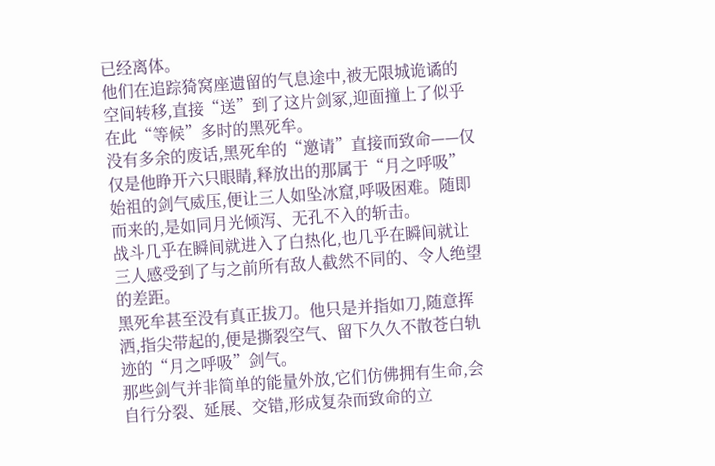已经离体。
他们在追踪猗窝座遗留的气息途中,被无限城诡谲的空间转移,直接“送”到了这片剑冢,迎面撞上了似乎在此“等候”多时的黑死牟。
没有多余的废话,黑死牟的“邀请”直接而致命——仅仅是他睁开六只眼睛,释放出的那属于“月之呼吸”始祖的剑气威压,便让三人如坠冰窟,呼吸困难。随即而来的,是如同月光倾泻、无孔不入的斩击。
战斗几乎在瞬间就进入了白热化,也几乎在瞬间就让三人感受到了与之前所有敌人截然不同的、令人绝望的差距。
黑死牟甚至没有真正拔刀。他只是并指如刀,随意挥洒,指尖带起的,便是撕裂空气、留下久久不散苍白轨迹的“月之呼吸”剑气。
那些剑气并非简单的能量外放,它们仿佛拥有生命,会自行分裂、延展、交错,形成复杂而致命的立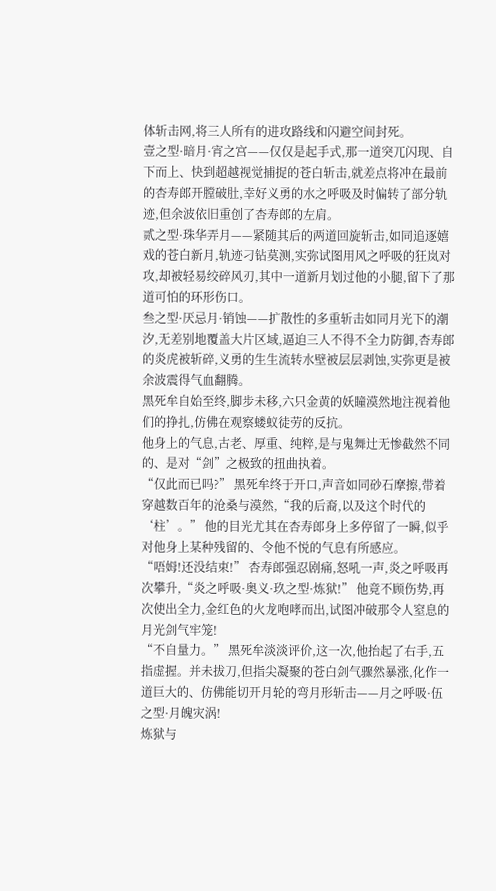体斩击网,将三人所有的进攻路线和闪避空间封死。
壹之型·暗月·宵之宫——仅仅是起手式,那一道突兀闪现、自下而上、快到超越视觉捕捉的苍白斩击,就差点将冲在最前的杏寿郎开膛破肚,幸好义勇的水之呼吸及时偏转了部分轨迹,但余波依旧重创了杏寿郎的左肩。
贰之型·珠华弄月——紧随其后的两道回旋斩击,如同追逐嬉戏的苍白新月,轨迹刁钻莫测,实弥试图用风之呼吸的狂岚对攻,却被轻易绞碎风刃,其中一道新月划过他的小腿,留下了那道可怕的环形伤口。
叁之型·厌忌月·销蚀——扩散性的多重斩击如同月光下的潮汐,无差别地覆盖大片区域,逼迫三人不得不全力防御,杏寿郎的炎虎被斩碎,义勇的生生流转水壁被层层剥蚀,实弥更是被余波震得气血翻腾。
黑死牟自始至终,脚步未移,六只金黄的妖瞳漠然地注视着他们的挣扎,仿佛在观察蝼蚁徒劳的反抗。
他身上的气息,古老、厚重、纯粹,是与鬼舞辻无惨截然不同的、是对“剑”之极致的扭曲执着。
“仅此而已吗?” 黑死牟终于开口,声音如同砂石摩擦,带着穿越数百年的沧桑与漠然,“我的后裔,以及这个时代的‘柱’。” 他的目光尤其在杏寿郎身上多停留了一瞬,似乎对他身上某种残留的、令他不悦的气息有所感应。
“唔姆!还没结束!” 杏寿郎强忍剧痛,怒吼一声,炎之呼吸再次攀升,“炎之呼吸·奥义·玖之型·炼狱!” 他竟不顾伤势,再次使出全力,金红色的火龙咆哮而出,试图冲破那令人窒息的月光剑气牢笼!
“不自量力。” 黑死牟淡淡评价,这一次,他抬起了右手,五指虚握。并未拔刀,但指尖凝聚的苍白剑气骤然暴涨,化作一道巨大的、仿佛能切开月轮的弯月形斩击——月之呼吸·伍之型·月魄灾涡!
炼狱与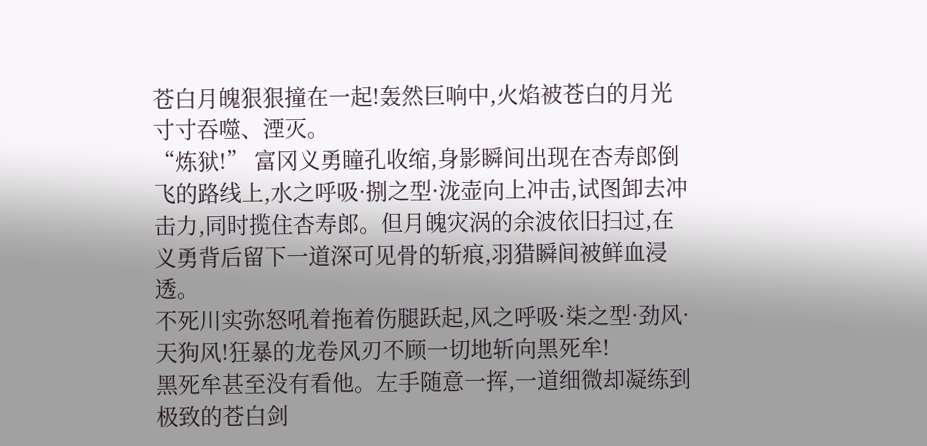苍白月魄狠狠撞在一起!轰然巨响中,火焰被苍白的月光寸寸吞噬、湮灭。
“炼狱!” 富冈义勇瞳孔收缩,身影瞬间出现在杏寿郎倒飞的路线上,水之呼吸·捌之型·泷壶向上冲击,试图卸去冲击力,同时揽住杏寿郎。但月魄灾涡的余波依旧扫过,在义勇背后留下一道深可见骨的斩痕,羽猎瞬间被鲜血浸透。
不死川实弥怒吼着拖着伤腿跃起,风之呼吸·柒之型·劲风·天狗风!狂暴的龙卷风刃不顾一切地斩向黑死牟!
黑死牟甚至没有看他。左手随意一挥,一道细微却凝练到极致的苍白剑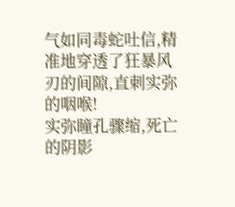气如同毒蛇吐信,精准地穿透了狂暴风刃的间隙,直刺实弥的咽喉!
实弥瞳孔骤缩,死亡的阴影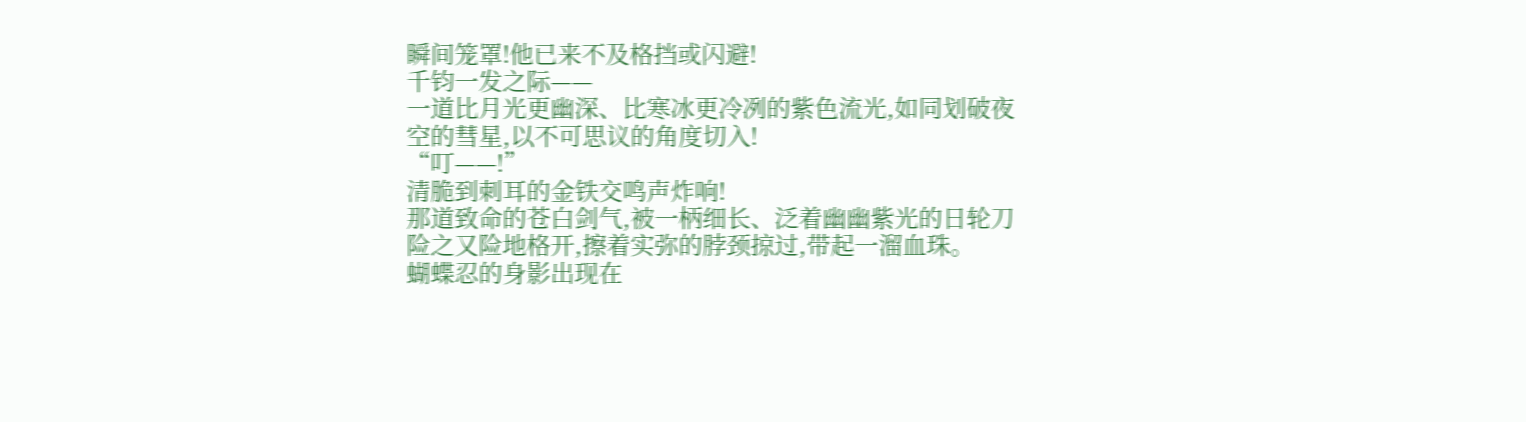瞬间笼罩!他已来不及格挡或闪避!
千钧一发之际——
一道比月光更幽深、比寒冰更冷冽的紫色流光,如同划破夜空的彗星,以不可思议的角度切入!
“叮——!”
清脆到刺耳的金铁交鸣声炸响!
那道致命的苍白剑气,被一柄细长、泛着幽幽紫光的日轮刀险之又险地格开,擦着实弥的脖颈掠过,带起一溜血珠。
蝴蝶忍的身影出现在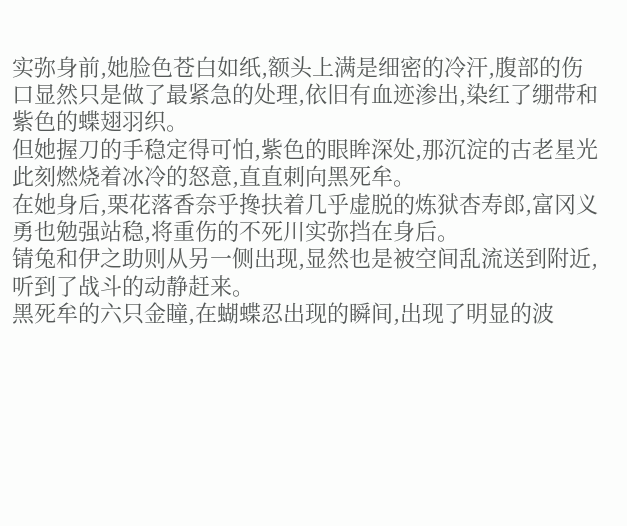实弥身前,她脸色苍白如纸,额头上满是细密的冷汗,腹部的伤口显然只是做了最紧急的处理,依旧有血迹渗出,染红了绷带和紫色的蝶翅羽织。
但她握刀的手稳定得可怕,紫色的眼眸深处,那沉淀的古老星光此刻燃烧着冰冷的怒意,直直刺向黑死牟。
在她身后,栗花落香奈乎搀扶着几乎虚脱的炼狱杏寿郎,富冈义勇也勉强站稳,将重伤的不死川实弥挡在身后。
锖兔和伊之助则从另一侧出现,显然也是被空间乱流送到附近,听到了战斗的动静赶来。
黑死牟的六只金瞳,在蝴蝶忍出现的瞬间,出现了明显的波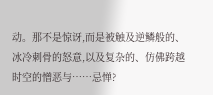动。那不是惊讶,而是被触及逆鳞般的、冰冷刺骨的怒意,以及复杂的、仿佛跨越时空的憎恶与……忌惮?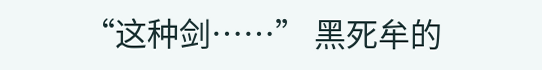“这种剑……” 黑死牟的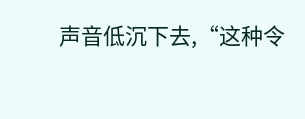声音低沉下去,“这种令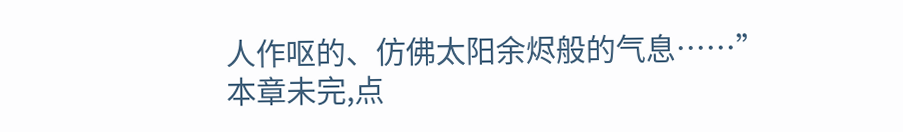人作呕的、仿佛太阳余烬般的气息……”
本章未完,点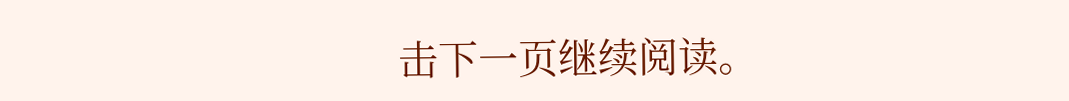击下一页继续阅读。